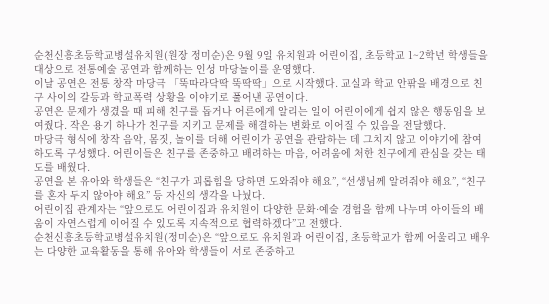순천신흥초등학교병설유치원(원장 정미순)은 9월 9일 유치원과 어린이집, 초등학교 1~2학년 학생들을 대상으로 전통예술 공연과 함께하는 인성 마당놀이를 운영했다.
이날 공연은 전통 창작 마당극 「뚝따라닥딱 뚝딱딱」으로 시작했다. 교실과 학교 안팎을 배경으로 친구 사이의 갈등과 학교폭력 상황을 이야기로 풀어낸 공연이다.
공연은 문제가 생겼을 때 피해 친구를 돕거나 어른에게 알리는 일이 어린이에게 쉽지 않은 행동임을 보여줬다. 작은 용기 하나가 친구를 지키고 문제를 해결하는 변화로 이어질 수 있음을 전달했다.
마당극 형식에 창작 음악, 몸짓, 놀이를 더해 어린이가 공연을 관람하는 데 그치지 않고 이야기에 참여하도록 구성했다. 어린이들은 친구를 존중하고 배려하는 마음, 어려움에 처한 친구에게 관심을 갖는 태도를 배웠다.
공연을 본 유아와 학생들은 “친구가 괴롭힘을 당하면 도와줘야 해요”, “선생님께 알려줘야 해요”, “친구를 혼자 두지 않아야 해요” 등 자신의 생각을 나눴다.
어린이집 관계자는 “앞으로도 어린이집과 유치원이 다양한 문화·예술 경험을 함께 나누며 아이들의 배움이 자연스럽게 이어질 수 있도록 지속적으로 협력하겠다”고 전했다.
순천신흥초등학교병설유치원(정미순)은 “앞으로도 유치원과 어린이집, 초등학교가 함께 어울리고 배우는 다양한 교육활동을 통해 유아와 학생들이 서로 존중하고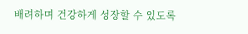배려하며 건강하게 성장할 수 있도록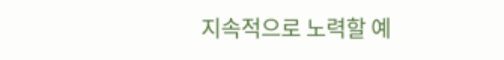지속적으로 노력할 예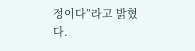정이다”라고 밝혔다.